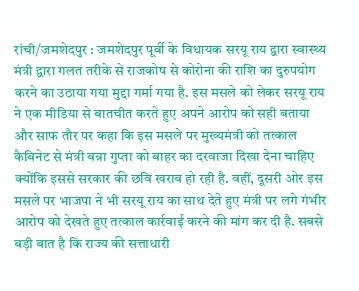रांची/जमशेदपुर : जमशेदपुर पूर्वी के विधायक सरयू राय द्वारा स्वास्थ्य मंत्री द्वारा गलत तरीके से राजकोष से कोरोना की राशि का दुरुपयोग करने का उठाया गया मुद्दा गर्मा गया है. इस मसले को लेकर सरयू राय ने एक मीडिया से बातचीत करते हुए अपने आरोप को सही बताया और साफ तौर पर कहा कि इस मसले पर मुख्यमंत्री को तत्काल कैबिनेट से मंत्री बन्ना गुप्ता को बाहर का दरवाजा दिखा देना चाहिए क्योंकि इससे सरकार की छवि खराब हो रही है. वहीं, दूसरी ओर इस मसले पर भाजपा ने भी सरयू राय का साथ देते हुए मंत्री पर लगे गंभीर आरोप को देखते हुए तत्काल कार्रवाई करने की मांग कर दी है. सबसे बड़ी बात है कि राज्य की सत्ताधारी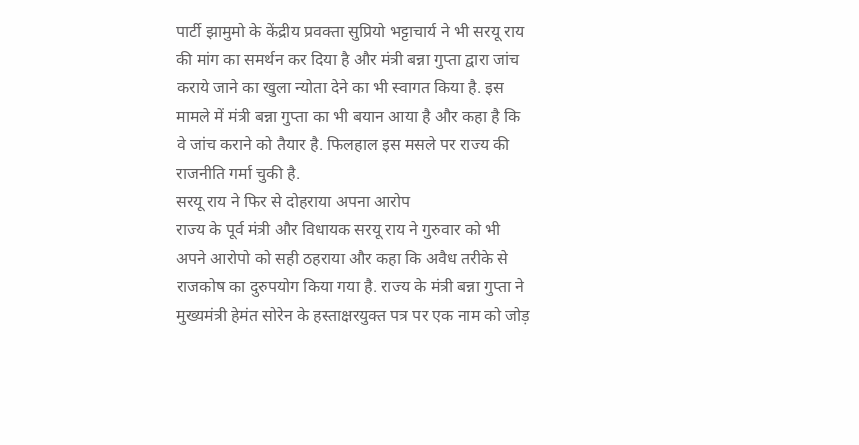पार्टी झामुमो के केंद्रीय प्रवक्ता सुप्रियो भट्टाचार्य ने भी सरयू राय की मांग का समर्थन कर दिया है और मंत्री बन्ना गुप्ता द्वारा जांच कराये जाने का खुला न्योता देने का भी स्वागत किया है. इस मामले में मंत्री बन्ना गुप्ता का भी बयान आया है और कहा है कि वे जांच कराने को तैयार है. फिलहाल इस मसले पर राज्य की राजनीति गर्मा चुकी है.
सरयू राय ने फिर से दोहराया अपना आरोप
राज्य के पूर्व मंत्री और विधायक सरयू राय ने गुरुवार को भी अपने आरोपो को सही ठहराया और कहा कि अवैध तरीके से राजकोष का दुरुपयोग किया गया है. राज्य के मंत्री बन्ना गुप्ता ने मुख्यमंत्री हेमंत सोरेन के हस्ताक्षरयुक्त पत्र पर एक नाम को जोड़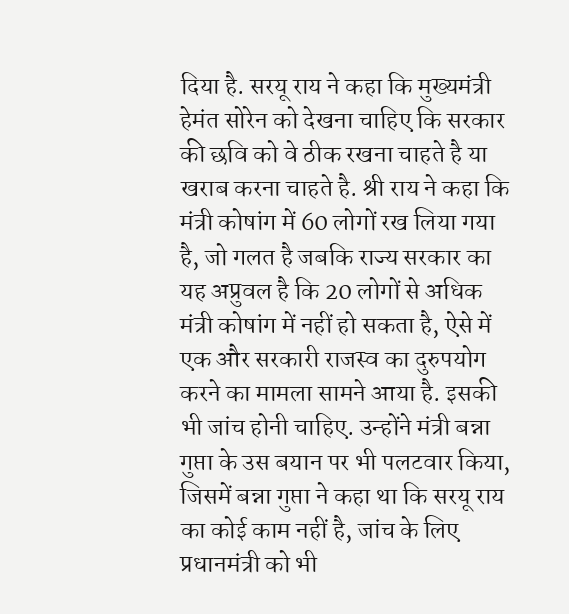दिया है. सरयू राय ने कहा कि मुख्यमंत्री हेमंत सोरेन को देखना चाहिए कि सरकार की छवि को वे ठीक रखना चाहते है या खराब करना चाहते है. श्री राय ने कहा कि मंत्री कोषांग में 60 लोगों रख लिया गया है, जो गलत है जबकि राज्य सरकार का यह अप्रुवल है कि 20 लोगों से अधिक मंत्री कोषांग में नहीं हो सकता है, ऐसे में एक और सरकारी राजस्व का दुरुपयोग करने का मामला सामने आया है. इसकी भी जांच होनी चाहिए. उन्होंने मंत्री बन्ना गुप्ता के उस बयान पर भी पलटवार किया, जिसमें बन्ना गुप्ता ने कहा था कि सरयू राय का कोई काम नहीं है, जांच के लिए प्रधानमंत्री को भी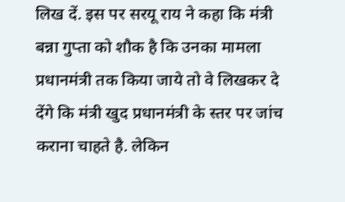लिख दें. इस पर सरयू राय ने कहा कि मंत्री बन्ना गुप्ता को शौक है कि उनका मामला प्रधानमंत्री तक किया जाये तो वे लिखकर दे देंगे कि मंत्री खुद प्रधानमंत्री के स्तर पर जांच कराना चाहते है. लेकिन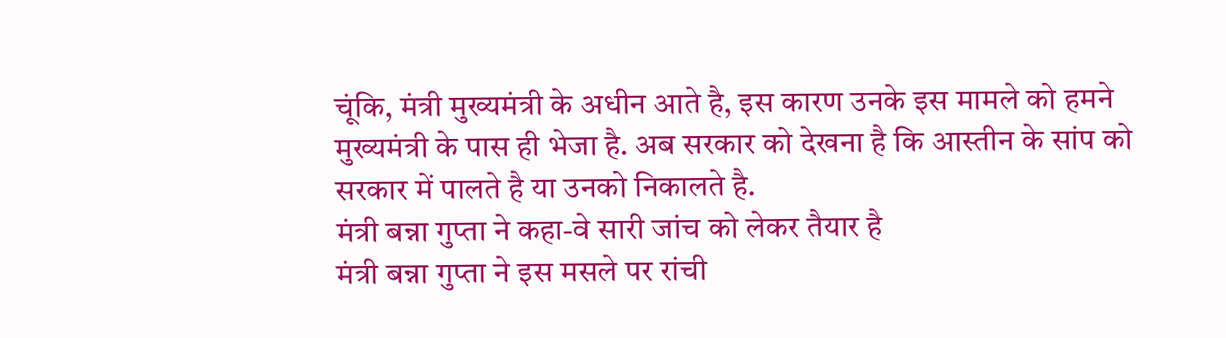चूंकि, मंत्री मुख्यमंत्री के अधीन आते है, इस कारण उनके इस मामले को हमने मुख्यमंत्री के पास ही भेजा है. अब सरकार को देखना है कि आस्तीन के सांप को सरकार में पालते है या उनको निकालते है.
मंत्री बन्ना गुप्ता ने कहा-वे सारी जांच को लेकर तैयार है
मंत्री बन्ना गुप्ता ने इस मसले पर रांची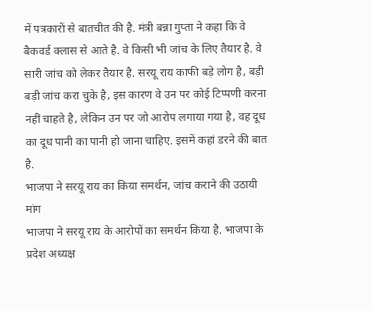में पत्रकारों से बातचीत की है. मंत्री बन्ना गुप्ता ने कहा कि वे बैकवर्ड क्लास से आते है. वे किसी भी जांच के लिए तैयार है. वे सारी जांच को लेकर तैयार है. सरयू राय काफी बड़े लोग है, बड़ी बड़ी जांच करा चुके है, इस कारण वे उन पर कोई टिप्पणी करना नहीं चाहते है, लेकिन उन पर जो आरोप लगाया गया है, वह दूध का दूध पानी का पानी हो जाना चाहिए. इसमें कहां डरने की बात है.
भाजपा ने सरयू राय का किया समर्थन, जांच कराने की उठायी मांग
भाजपा ने सरयू राय के आरोपों का समर्थन किया है. भाजपा के प्रदेश अध्यक्ष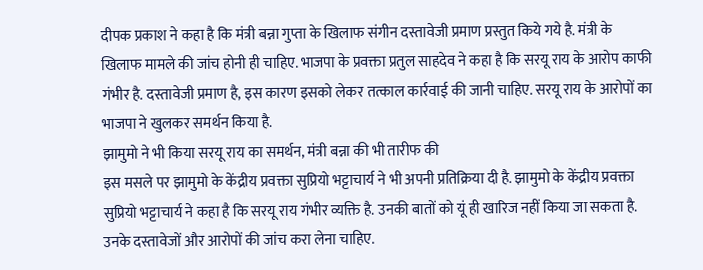दीपक प्रकाश ने कहा है कि मंत्री बन्ना गुप्ता के खिलाफ संगीन दस्तावेजी प्रमाण प्रस्तुत किये गये है. मंत्री के खिलाफ मामले की जांच होनी ही चाहिए. भाजपा के प्रवक्ता प्रतुल साहदेव ने कहा है कि सरयू राय के आरोप काफी गंभीर है. दस्तावेजी प्रमाण है, इस कारण इसको लेकर तत्काल कार्रवाई की जानी चाहिए. सरयू राय के आरोपों का भाजपा ने खुलकर समर्थन किया है.
झामुमो ने भी किया सरयू राय का समर्थन, मंत्री बन्ना की भी तारीफ की
इस मसले पर झामुमो के केंद्रीय प्रवक्ता सुप्रियो भट्टाचार्य ने भी अपनी प्रतिक्रिया दी है. झामुमो के केंद्रीय प्रवक्ता सुप्रियो भट्टाचार्य ने कहा है कि सरयू राय गंभीर व्यक्ति है. उनकी बातों को यूं ही खारिज नहीं किया जा सकता है. उनके दस्तावेजों और आरोपों की जांच करा लेना चाहिए.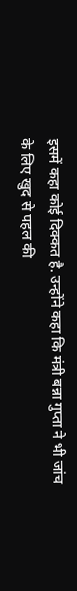इसमें कहा कोई दिक्कत है. उन्होंने कहा कि मंत्री बन्ना गुप्ता ने भी जांच के लिए खुद से पहल की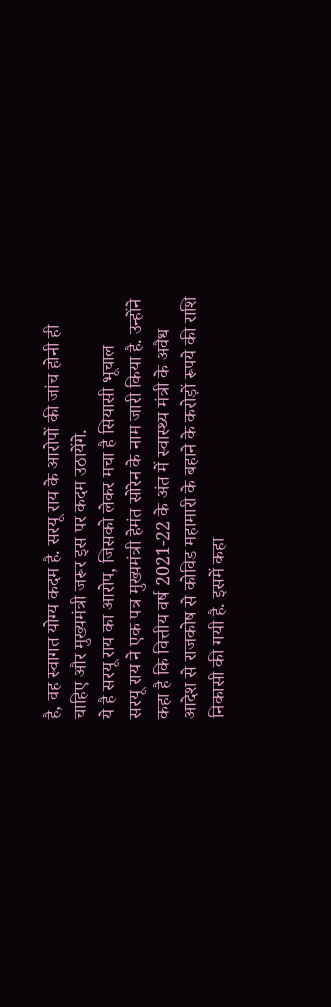है, वह स्वागत योग्य कदम है. सरयू राय के आरोपों की जांच होनी ही चाहिए और मुख्यमंत्री जरूर इस पर कदम उठायेंगे.
ये है सरयू राय का आरोप, जिसको लेकर मचा है सियासी भूचाल
सरयू राय ने एक पत्र मुख्यमंत्री हेमंत सोरेन के नाम जारी किया है. उन्होंने कहा है कि वित्तीय वर्ष 2021-22 के अंत में स्वास्थ्य मंत्री के अवैध आदेश से राजकोष से कोविड महामारी के बहाने के करोड़ों रूपये की राशि निकासी की गयी है. इसमें कहा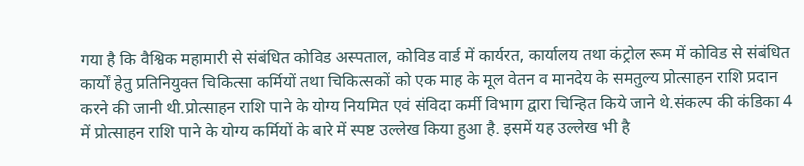गया है कि वैश्विक महामारी से संबंधित कोविड अस्पताल, कोविड वार्ड में कार्यरत, कार्यालय तथा कंट्रोल रूम में कोविड से संबंधित कार्यों हेतु प्रतिनियुक्त चिकित्सा कर्मियों तथा चिकित्सकों को एक माह के मूल वेतन व मानदेय के समतुल्य प्रोत्साहन राशि प्रदान करने की जानी थी.प्रोत्साहन राशि पाने के योग्य नियमित एवं संविदा कर्मी विभाग द्वारा चिन्हित किये जाने थे.संकल्प की कंडिका 4 में प्रोत्साहन राशि पाने के योग्य कर्मियों के बारे में स्पष्ट उल्लेख किया हुआ है. इसमें यह उल्लेख भी है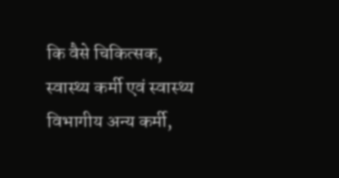कि वैसे चिकित्सक, स्वास्थ्य कर्मी एवं स्वास्थ्य विभागीय अन्य कर्मी,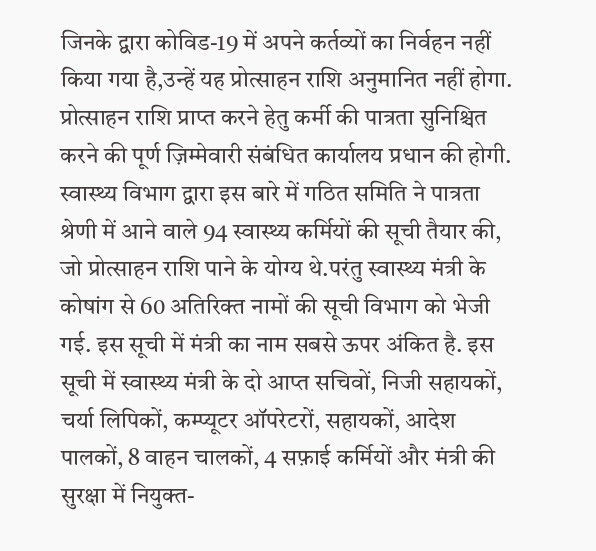जिनके द्वारा कोविड-19 में अपने कर्तव्यों का निर्वहन नहीं किया गया है,उन्हें यह प्रोत्साहन राशि अनुमानित नहीं होगा. प्रोत्साहन राशि प्राप्त करने हेतु कर्मी की पात्रता सुनिश्चित करने की पूर्ण ज़िम्मेवारी संबंधित कार्यालय प्रधान की होगी. स्वास्थ्य विभाग द्वारा इस बारे में गठित समिति ने पात्रता श्रेणी में आने वाले 94 स्वास्थ्य कर्मियों की सूची तैयार की, जो प्रोत्साहन राशि पाने के योग्य थे.परंतु स्वास्थ्य मंत्री के कोषांग से 60 अतिरिक्त नामों की सूची विभाग को भेजी गई. इस सूची में मंत्री का नाम सबसे ऊपर अंकित है. इस सूची में स्वास्थ्य मंत्री के दो आप्त सचिवों, निजी सहायकों, चर्या लिपिकों, कम्प्यूटर ऑपरेटरों, सहायकों, आदेश पालकों, 8 वाहन चालकों, 4 सफ़ाई कर्मियों और मंत्री की सुरक्षा में नियुक्त-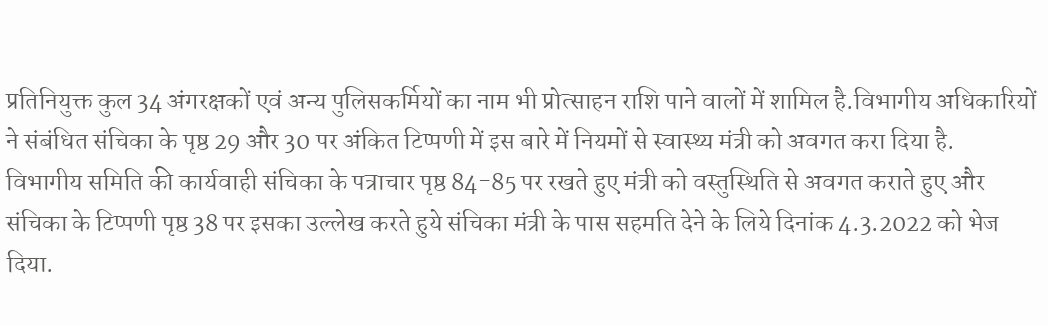प्रतिनियुक्त कुल 34 अंगरक्षकों एवं अन्य पुलिसकर्मियों का नाम भी प्रोत्साहन राशि पाने वालों में शामिल है.विभागीय अधिकारियों ने संबंधित संचिका के पृष्ठ 29 और 30 पर अंकित टिप्पणी में इस बारे में नियमों से स्वास्थ्य मंत्री को अवगत करा दिया है. विभागीय समिति की कार्यवाही संचिका के पत्राचार पृष्ठ 84-85 पर रखते हुए मंत्री को वस्तुस्थिति से अवगत कराते हुए और संचिका के टिप्पणी पृष्ठ 38 पर इसका उल्लेख करते हुये संचिका मंत्री के पास सहमति देने के लिये दिनांक 4.3.2022 को भेज दिया.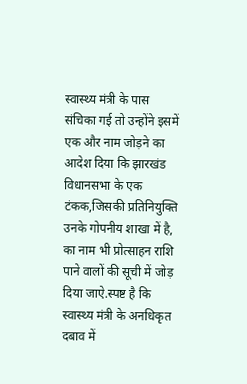स्वास्थ्य मंत्री के पास संचिका गई तो उन्होंने इसमें एक और नाम जोड़ने का आदेश दिया कि झारखंड विधानसभा के एक टंकक,जिसकी प्रतिनियुक्ति उनके गोपनीय शाखा में है, का नाम भी प्रोत्साहन राशि पाने वालों की सूची में जोड़ दिया जाऐ.स्पष्ट है कि स्वास्थ्य मंत्री के अनधिकृत दबाव में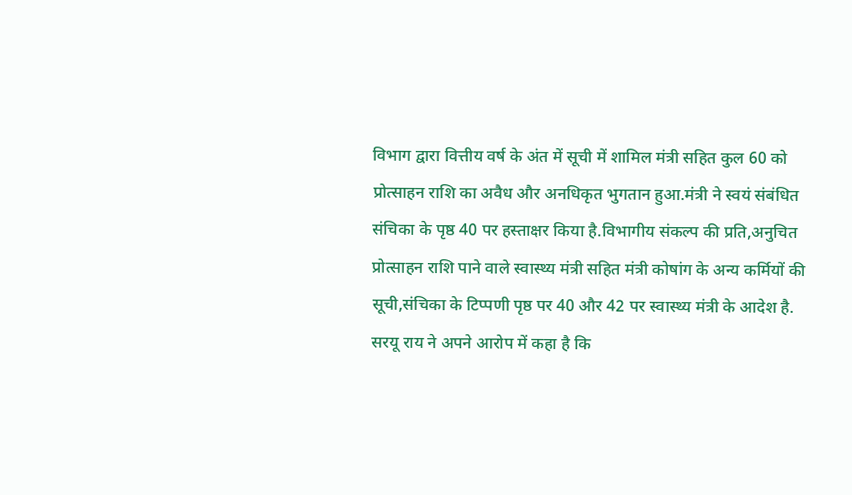विभाग द्वारा वित्तीय वर्ष के अंत में सूची में शामिल मंत्री सहित कुल 60 को प्रोत्साहन राशि का अवैध और अनधिकृत भुगतान हुआ.मंत्री ने स्वयं संबंधित संचिका के पृष्ठ 40 पर हस्ताक्षर किया है.विभागीय संकल्प की प्रति,अनुचित प्रोत्साहन राशि पाने वाले स्वास्थ्य मंत्री सहित मंत्री कोषांग के अन्य कर्मियों की सूची,संचिका के टिप्पणी पृष्ठ पर 40 और 42 पर स्वास्थ्य मंत्री के आदेश है. सरयू राय ने अपने आरोप में कहा है कि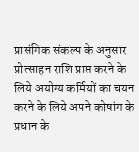प्रासंगिक संकल्प के अनुसार प्रोत्साहन राशि प्राप्त करने के लिये अयोग्य कर्मियों का चयन करने के लिये अपने कोषांग के प्रधान के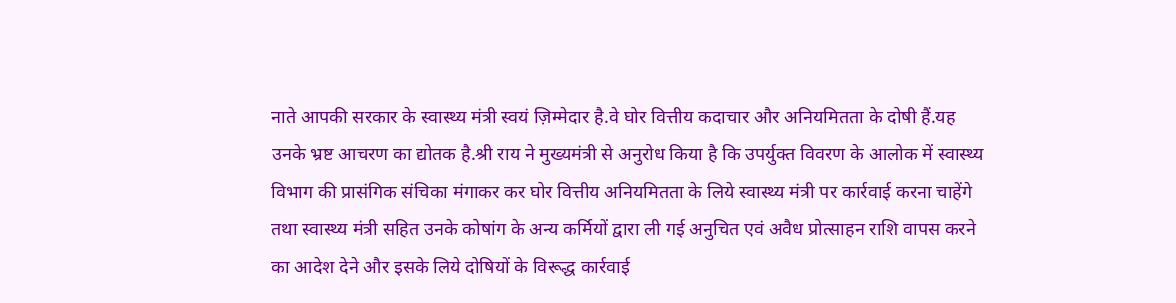नाते आपकी सरकार के स्वास्थ्य मंत्री स्वयं ज़िम्मेदार है.वे घोर वित्तीय कदाचार और अनियमितता के दोषी हैं.यह उनके भ्रष्ट आचरण का द्योतक है.श्री राय ने मुख्यमंत्री से अनुरोध किया है कि उपर्युक्त विवरण के आलोक में स्वास्थ्य विभाग की प्रासंगिक संचिका मंगाकर कर घोर वित्तीय अनियमितता के लिये स्वास्थ्य मंत्री पर कार्रवाई करना चाहेंगे तथा स्वास्थ्य मंत्री सहित उनके कोषांग के अन्य कर्मियों द्वारा ली गई अनुचित एवं अवैध प्रोत्साहन राशि वापस करने का आदेश देने और इसके लिये दोषियों के विरूद्ध कार्रवाई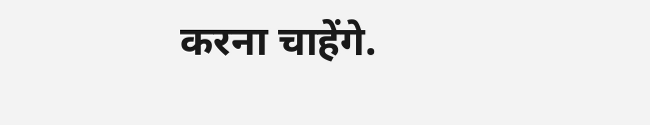करना चाहेंगे.